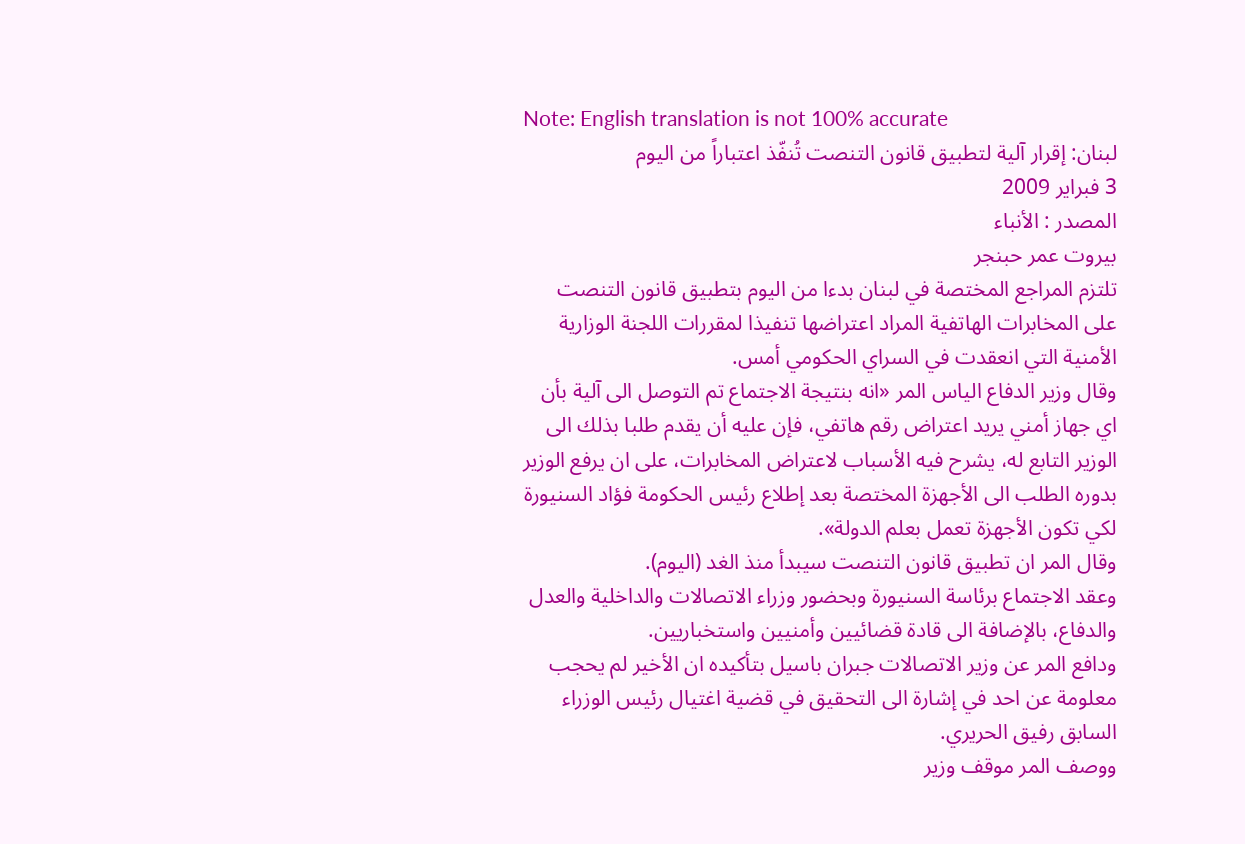Note: English translation is not 100% accurate
لبنان: إقرار آلية لتطبيق قانون التنصت تُنفّذ اعتباراً من اليوم
3 فبراير 2009
المصدر : الأنباء
بيروت عمر حبنجر
تلتزم المراجع المختصة في لبنان بدءا من اليوم بتطبيق قانون التنصت على المخابرات الهاتفية المراد اعتراضها تنفيذا لمقررات اللجنة الوزارية الأمنية التي انعقدت في السراي الحكومي أمس.
وقال وزير الدفاع الياس المر «انه بنتيجة الاجتماع تم التوصل الى آلية بأن اي جهاز أمني يريد اعتراض رقم هاتفي، فإن عليه أن يقدم طلبا بذلك الى الوزير التابع له، يشرح فيه الأسباب لاعتراض المخابرات، على ان يرفع الوزير بدوره الطلب الى الأجهزة المختصة بعد إطلاع رئيس الحكومة فؤاد السنيورة لكي تكون الأجهزة تعمل بعلم الدولة».
وقال المر ان تطبيق قانون التنصت سيبدأ منذ الغد (اليوم).
وعقد الاجتماع برئاسة السنيورة وبحضور وزراء الاتصالات والداخلية والعدل والدفاع، بالإضافة الى قادة قضائيين وأمنيين واستخباريين.
ودافع المر عن وزير الاتصالات جبران باسيل بتأكيده ان الأخير لم يحجب معلومة عن احد في إشارة الى التحقيق في قضية اغتيال رئيس الوزراء السابق رفيق الحريري.
ووصف المر موقف وزير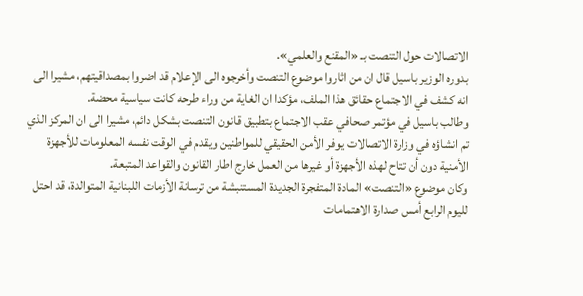الاتصالات حول التنصت بـ «المقنع والعلمي».
بدوره الوزير باسيل قال ان من اثاروا موضوع التنصت وأخرجوه الى الإعلام قد اضروا بمصداقيتهم، مشيرا الى انه كشف في الاجتماع حقائق هذا الملف، مؤكدا ان الغاية من وراء طرحه كانت سياسية محضة.
وطالب باسيل في مؤتمر صحافي عقب الاجتماع بتطبيق قانون التنصت بشكل دائم، مشيرا الى ان المركز الذي تم انشاؤه في وزارة الاتصالات يوفر الأمن الحقيقي للمواطنين ويقدم في الوقت نفسه المعلومات للأجهزة الأمنية دون أن تتاح لهذه الأجهزة أو غيرها من العمل خارج اطار القانون والقواعد المتبعة.
وكان موضوع «التنصت» المادة المتفجرة الجديدة المستنبشة من ترسانة الأزمات اللبنانية المتوالدة، قد احتل لليوم الرابع أمس صدارة الاهتمامات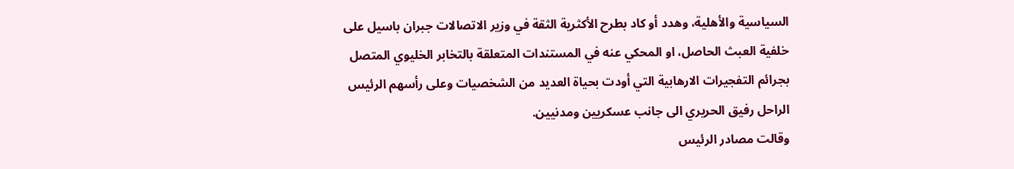السياسية والأهلية، وهدد أو كاد بطرح الأكثرية الثقة في وزير الاتصالات جبران باسيل على خلفية العبث الحاصل، او المحكي عنه في المستندات المتعلقة بالتخابر الخليوي المتصل بجرائم التفجيرات الارهابية التي أودت بحياة العديد من الشخصيات وعلى رأسهم الرئيس الراحل رفيق الحريري الى جانب عسكريين ومدنيين.
وقالت مصادر الرئيس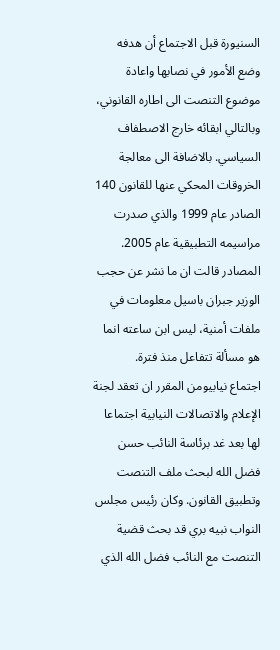السنيورة قبل الاجتماع أن هدفه وضع الأمور في نصابها واعادة موضوع التنصت الى اطاره القانوني، وبالتالي ابقائه خارج الاصطفاف السياسي. بالاضافة الى معالجة الخروقات المحكي عنها للقانون 140 الصادر عام 1999 والذي صدرت مراسيمه التطبيقية عام 2005.
المصادر قالت ان ما نشر عن حجب الوزير جبران باسيل معلومات في ملفات أمنية، ليس ابن ساعته انما هو مسألة تتفاعل منذ فترة.
اجتماع نيابيومن المقرر ان تعقد لجنة الإعلام والاتصالات النيابية اجتماعا لها بعد غد برئاسة النائب حسن فضل الله لبحث ملف التنصت وتطبيق القانون. وكان رئيس مجلس النواب نبيه بري قد بحث قضية التنصت مع النائب فضل الله الذي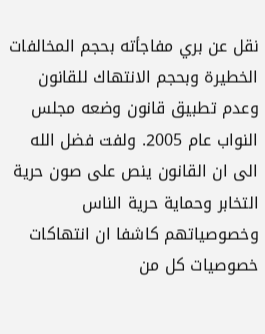نقل عن بري مفاجأته بحجم المخالفات الخطيرة وبحجم الانتهاك للقانون وعدم تطبيق قانون وضعه مجلس النواب عام 2005. ولفت فضل الله الى ان القانون ينص على صون حرية التخابر وحماية حرية الناس وخصوصياتهم كاشفا ان انتهاكات خصوصيات كل من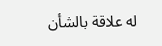له علاقة بالشأن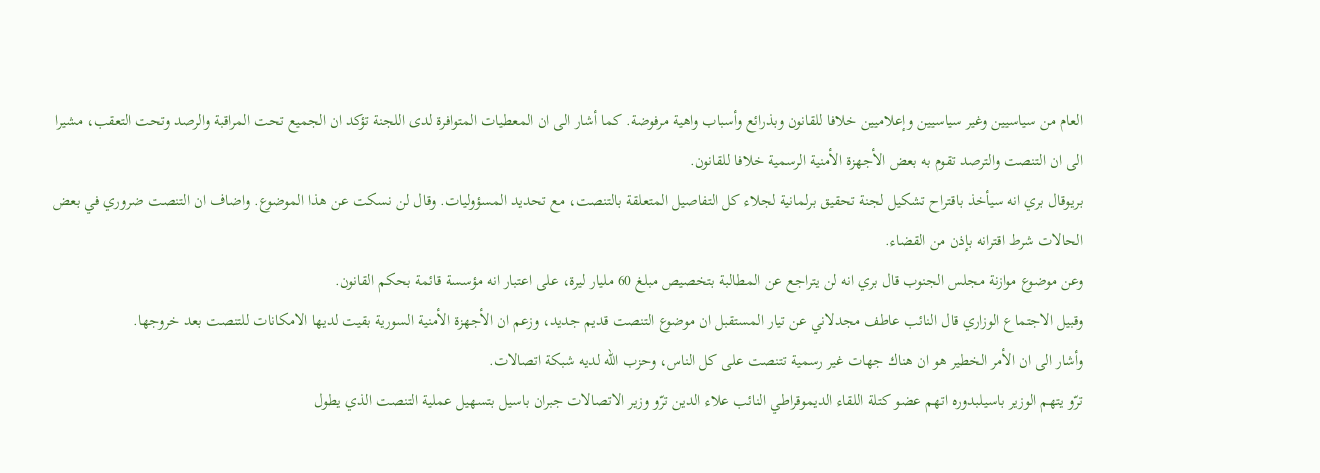العام من سياسيين وغير سياسيين وإعلاميين خلافا للقانون وبذرائع وأسباب واهية مرفوضة. كما أشار الى ان المعطيات المتوافرة لدى اللجنة تؤكد ان الجميع تحت المراقبة والرصد وتحت التعقب، مشيرا الى ان التنصت والترصد تقوم به بعض الأجهزة الأمنية الرسمية خلافا للقانون.
بريوقال بري انه سيأخذ باقتراح تشكيل لجنة تحقيق برلمانية لجلاء كل التفاصيل المتعلقة بالتنصت، مع تحديد المسؤوليات. وقال لن نسكت عن هذا الموضوع. واضاف ان التنصت ضروري في بعض الحالات شرط اقترانه بإذن من القضاء.
وعن موضوع موازنة مجلس الجنوب قال بري انه لن يتراجع عن المطالبة بتخصيص مبلغ 60 مليار ليرة، على اعتبار انه مؤسسة قائمة بحكم القانون.
وقبيل الاجتماع الوزاري قال النائب عاطف مجدلاني عن تيار المستقبل ان موضوع التنصت قديم جديد، وزعم ان الأجهزة الأمنية السورية بقيت لديها الامكانات للتنصت بعد خروجها.
وأشار الى ان الأمر الخطير هو ان هناك جهات غير رسمية تتنصت على كل الناس، وحزب الله لديه شبكة اتصالات.
ترّو يتهم الوزير باسيلبدوره اتهم عضو كتلة اللقاء الديموقراطي النائب علاء الدين ترّو وزير الاتصالات جبران باسيل بتسهيل عملية التنصت الذي يطول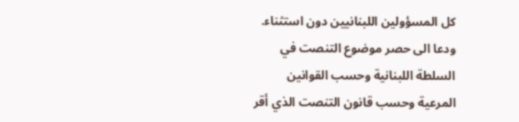كل المسؤولين اللبنانيين دون استثناء.
ودعا الى حصر موضوع التنصت في السلطة اللبنانية وحسب القوانين المرعية وحسب قانون التنصت الذي أقر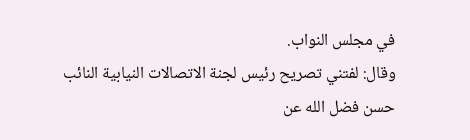في مجلس النواب.
وقال: لفتني تصريح رئيس لجنة الاتصالات النيابية النائب حسن فضل الله عن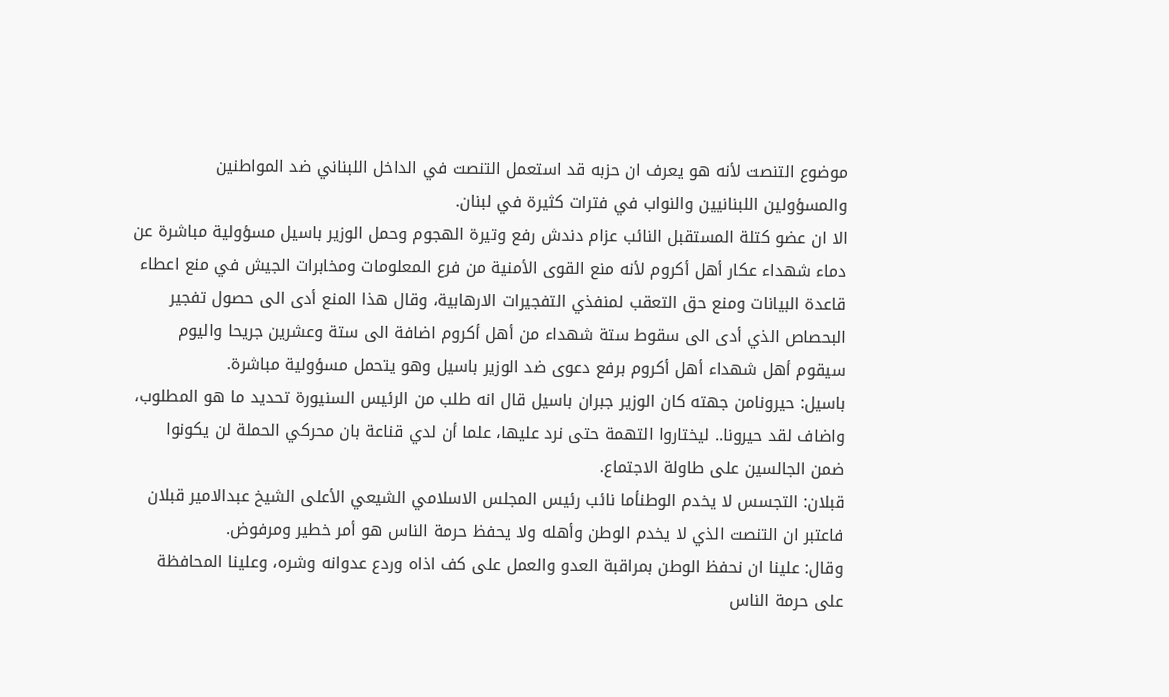موضوع التنصت لأنه هو يعرف ان حزبه قد استعمل التنصت في الداخل اللبناني ضد المواطنين والمسؤولين اللبنانيين والنواب في فترات كثيرة في لبنان.
الا ان عضو كتلة المستقبل النائب عزام دندش رفع وتيرة الهجوم وحمل الوزير باسيل مسؤولية مباشرة عن دماء شهداء عكار أهل أكروم لأنه منع القوى الأمنية من فرع المعلومات ومخابرات الجيش في منع اعطاء قاعدة البيانات ومنع حق التعقب لمنفذي التفجيرات الارهابية، وقال هذا المنع أدى الى حصول تفجير البحصاص الذي أدى الى سقوط ستة شهداء من أهل أكروم اضافة الى ستة وعشرين جريحا واليوم سيقوم أهل شهداء أهل أكروم برفع دعوى ضد الوزير باسيل وهو يتحمل مسؤولية مباشرة.
باسيل: حيرونامن جهته كان الوزير جبران باسيل قال انه طلب من الرئيس السنيورة تحديد ما هو المطلوب، واضاف لقد حيرونا.. ليختاروا التهمة حتى نرد عليها، علما أن لدي قناعة بان محركي الحملة لن يكونوا ضمن الجالسين على طاولة الاجتماع.
قبلان: التجسس لا يخدم الوطنأما نائب رئيس المجلس الاسلامي الشيعي الأعلى الشيخ عبدالامير قبلان فاعتبر ان التنصت الذي لا يخدم الوطن وأهله ولا يحفظ حرمة الناس هو أمر خطير ومرفوض.
وقال: علينا ان نحفظ الوطن بمراقبة العدو والعمل على كف اذاه وردع عدوانه وشره، وعلينا المحافظة على حرمة الناس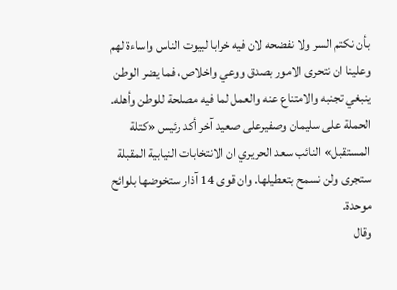بأن نكتم السر ولا نفضحه لان فيه خرابا لبيوت الناس واساءة لهم وعلينا ان نتحرى الامور بصدق ووعي واخلاص، فما يضر الوطن ينبغي تجنبه والامتناع عنه والعمل لما فيه مصلحة للوطن وأهله.
الحملة على سليمان وصفيرعلى صعيد آخر أكد رئيس «كتلة المستقبل» النائب سعد الحريري ان الانتخابات النيابية المقبلة ستجرى ولن نسمح بتعطيلها. وان قوى 14 آذار ستخوضها بلوائح موحدة.
وقال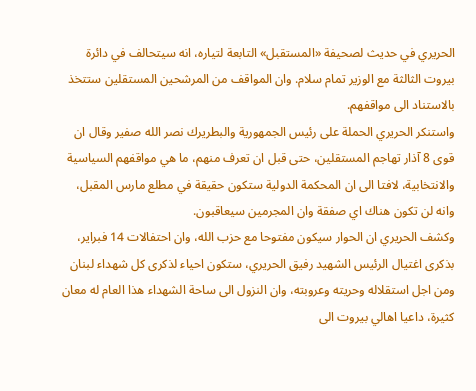الحريري في حديث لصحيفة «المستقبل» التابعة لتياره، انه سيتحالف في دائرة بيروت الثالثة مع الوزير تمام سلام. وان المواقف من المرشحين المستقلين ستتخذ بالاستناد الى مواقفهم.
واستنكر الحريري الحملة على رئيس الجمهورية والبطريرك نصر الله صفير وقال ان قوى 8 آذار تهاجم المستقلين، حتى قبل ان تعرف منهم، ما هي مواقفهم السياسية والانتخابية، لافتا الى ان المحكمة الدولية ستكون حقيقة في مطلع مارس المقبل، وانه لن تكون هناك اي صفقة وان المجرمين سيعاقبون.
وكشف الحريري ان الحوار سيكون مفتوحا مع حزب الله، وان احتفالات 14 فبراير، بذكرى اغتيال الرئيس الشهيد رفيق الحريري، ستكون احياء لذكرى كل شهداء لبنان ومن اجل استقلاله وحريته وعروبته، وان النزول الى ساحة الشهداء هذا العام له معان كثيرة، داعيا اهالي بيروت الى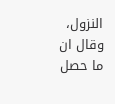النزول، وقال ان ما حصل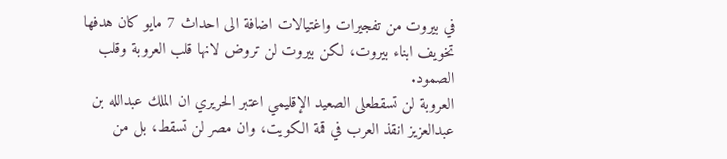في بيروت من تفجيرات واغتيالات اضافة الى احداث 7 مايو كان هدفها تخويف ابناء بيروت، لكن بيروت لن تروض لانها قلب العروبة وقلب الصمود.
العروبة لن تسقطعلى الصعيد الإقليمي اعتبر الحريري ان الملك عبدالله بن عبدالعزيز انقذ العرب في قمة الكويت، وان مصر لن تسقط، بل من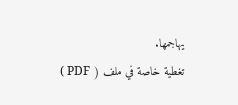يهاجمها.
تغطية خاصة في ملف ( PDF )